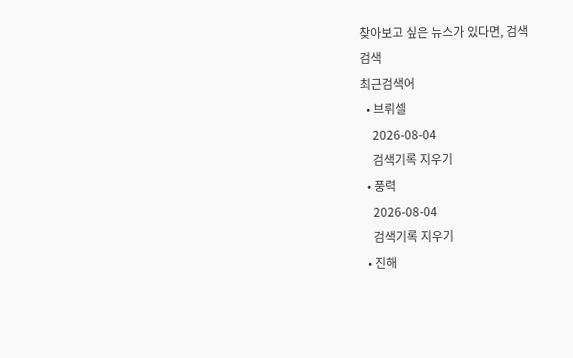찾아보고 싶은 뉴스가 있다면, 검색
검색
최근검색어
  • 브뤼셀
    2026-08-04
    검색기록 지우기
  • 풍력
    2026-08-04
    검색기록 지우기
  • 진해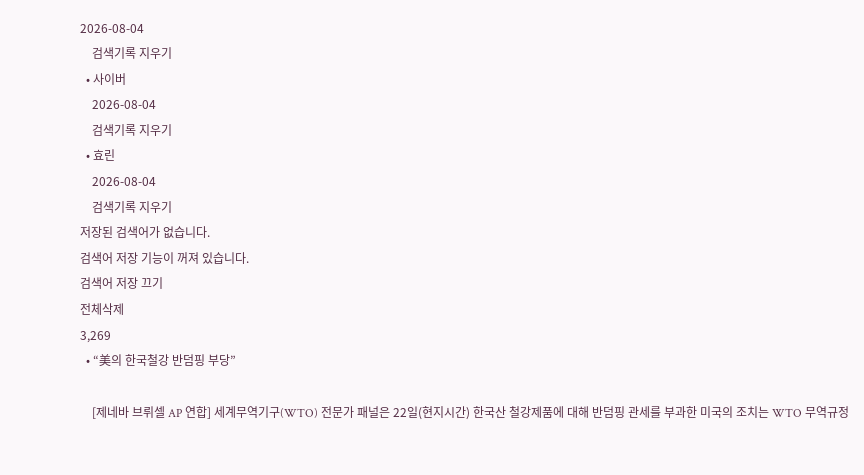2026-08-04
    검색기록 지우기
  • 사이버
    2026-08-04
    검색기록 지우기
  • 효린
    2026-08-04
    검색기록 지우기
저장된 검색어가 없습니다.
검색어 저장 기능이 꺼져 있습니다.
검색어 저장 끄기
전체삭제
3,269
  • “美의 한국철강 반덤핑 부당”

    [제네바 브뤼셀 AP 연합] 세계무역기구(WTO) 전문가 패널은 22일(현지시간) 한국산 철강제품에 대해 반덤핑 관세를 부과한 미국의 조치는 WTO 무역규정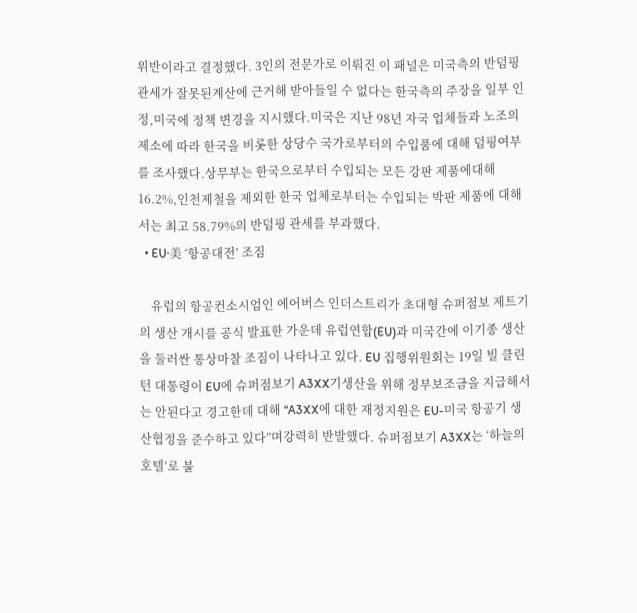위반이라고 결정했다. 3인의 전문가로 이뤄진 이 패널은 미국측의 반덤핑 관세가 잘못된계산에 근거해 받아들일 수 없다는 한국측의 주장을 일부 인정,미국에 정책 변경을 지시했다.미국은 지난 98년 자국 업체들과 노조의 제소에 따라 한국을 비롯한 상당수 국가로부터의 수입품에 대해 덤핑여부를 조사했다.상무부는 한국으로부터 수입되는 모든 강판 제품에대해 16.2%,인천제철을 제외한 한국 업체로부터는 수입되는 박판 제품에 대해서는 최고 58.79%의 반덤핑 관세를 부과했다.
  • EU·美 ‘항공대전’ 조짐

    유럽의 항공컨소시엄인 에어버스 인더스트리가 초대형 슈퍼점보 제트기의 생산 개시를 공식 발표한 가운데 유럽연합(EU)과 미국간에 이기종 생산을 둘러싼 통상마찰 조짐이 나타나고 있다. EU 집행위원회는 19일 빌 클린턴 대통령이 EU에 슈퍼점보기 A3XX기생산을 위해 정부보조금을 지급해서는 안된다고 경고한데 대해 “A3XX에 대한 재정지원은 EU-미국 항공기 생산협정을 준수하고 있다”며강력히 반발했다. 슈퍼점보기 A3XX는 ‘하늘의 호텔’로 불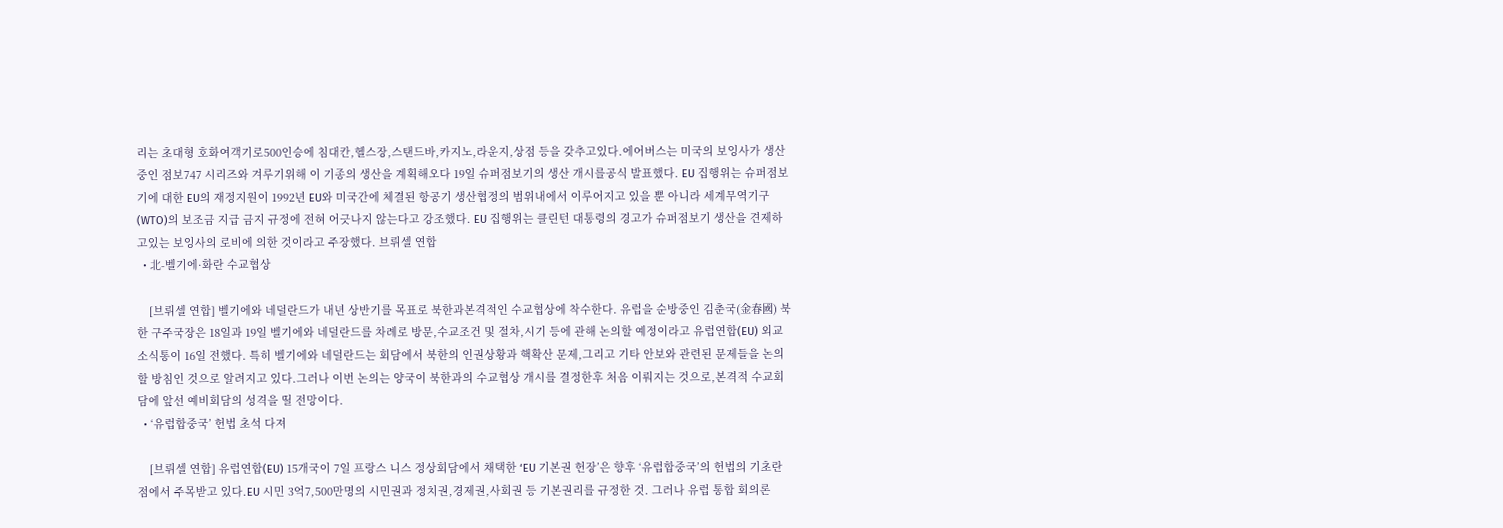리는 초대형 호화여객기로500인승에 침대칸,헬스장,스탠드바,카지노,라운지,상점 등을 갖추고있다.에어버스는 미국의 보잉사가 생산중인 점보747 시리즈와 겨루기위해 이 기종의 생산을 계획해오다 19일 슈퍼점보기의 생산 개시를공식 발표했다. EU 집행위는 슈퍼점보기에 대한 EU의 재정지원이 1992년 EU와 미국간에 체결된 항공기 생산협정의 범위내에서 이루어지고 있을 뿐 아니라 세계무역기구(WTO)의 보조금 지급 금지 규정에 전혀 어긋나지 않는다고 강조했다. EU 집행위는 클린턴 대통령의 경고가 슈퍼점보기 생산을 견제하고있는 보잉사의 로비에 의한 것이라고 주장했다. 브뤼셀 연합
  • 北-벨기에·화란 수교협상

    [브뤼셀 연합] 벨기에와 네덜란드가 내년 상반기를 목표로 북한과본격적인 수교협상에 착수한다. 유럽을 순방중인 김춘국(金春國) 북한 구주국장은 18일과 19일 벨기에와 네덜란드를 차례로 방문,수교조건 및 절차,시기 등에 관해 논의할 예정이라고 유럽연합(EU) 외교소식통이 16일 전했다. 특히 벨기에와 네덜란드는 회담에서 북한의 인권상황과 핵확산 문제,그리고 기타 안보와 관련된 문제들을 논의할 방침인 것으로 알려지고 있다.그러나 이번 논의는 양국이 북한과의 수교협상 개시를 결정한후 처음 이뤄지는 것으로,본격적 수교회담에 앞선 예비회담의 성격을 띨 전망이다.
  • ‘유럽합중국’ 헌법 초석 다져

    [브뤼셀 연합] 유럽연합(EU) 15개국이 7일 프랑스 니스 정상회담에서 채택한 ‘EU 기본권 헌장’은 향후 ‘유럽합중국’의 헌법의 기초란 점에서 주목받고 있다.EU 시민 3억7,500만명의 시민권과 정치권,경제권,사회권 등 기본권리를 규정한 것. 그러나 유럽 통합 회의론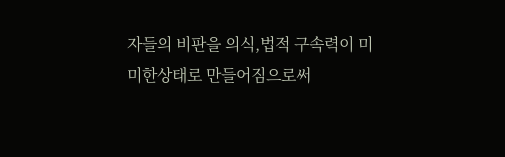자들의 비판을 의식,법적 구속력이 미미한상태로 만들어짐으로써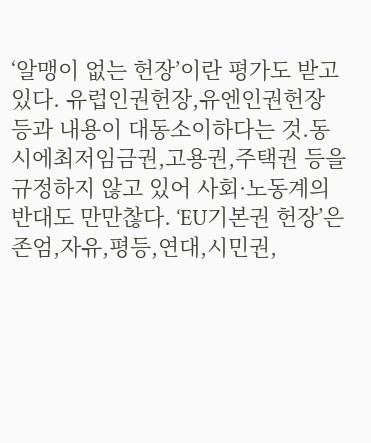‘알맹이 없는 헌장’이란 평가도 받고 있다. 유럽인권헌장,유엔인권헌장 등과 내용이 대동소이하다는 것.동시에최저임금권,고용권,주택권 등을 규정하지 않고 있어 사회·노동계의반대도 만만찮다. ‘EU기본권 헌장’은 존엄,자유,평등,연대,시민권,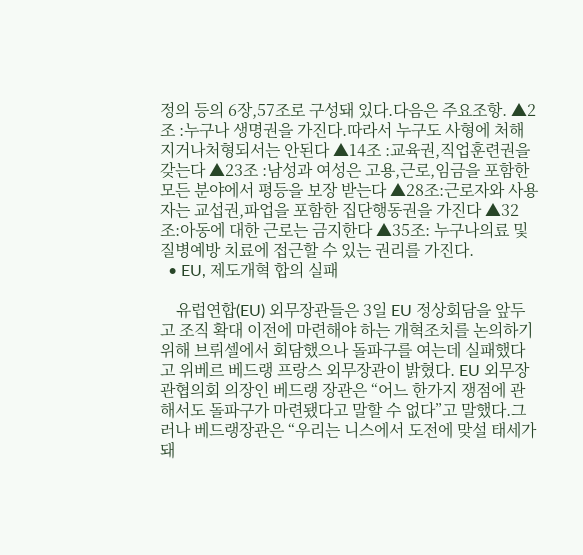정의 등의 6장,57조로 구성돼 있다.다음은 주요조항. ▲2조 :누구나 생명권을 가진다.따라서 누구도 사형에 처해지거나처형되서는 안된다 ▲14조 :교육권,직업훈련권을 갖는다 ▲23조 :남성과 여성은 고용,근로,임금을 포함한 모든 분야에서 평등을 보장 받는다 ▲28조:근로자와 사용자는 교섭권,파업을 포함한 집단행동권을 가진다 ▲32조:아동에 대한 근로는 금지한다 ▲35조: 누구나의료 및 질병예방 치료에 접근할 수 있는 권리를 가진다.
  • EU, 제도개혁 합의 실패

    유럽연합(EU) 외무장관들은 3일 EU 정상회담을 앞두고 조직 확대 이전에 마련해야 하는 개혁조치를 논의하기 위해 브뤼셀에서 회담했으나 돌파구를 여는데 실패했다고 위베르 베드랭 프랑스 외무장관이 밝혔다. EU 외무장관협의회 의장인 베드랭 장관은 “어느 한가지 쟁점에 관해서도 돌파구가 마련됐다고 말할 수 없다”고 말했다.그러나 베드랭장관은 “우리는 니스에서 도전에 맞설 태세가 돼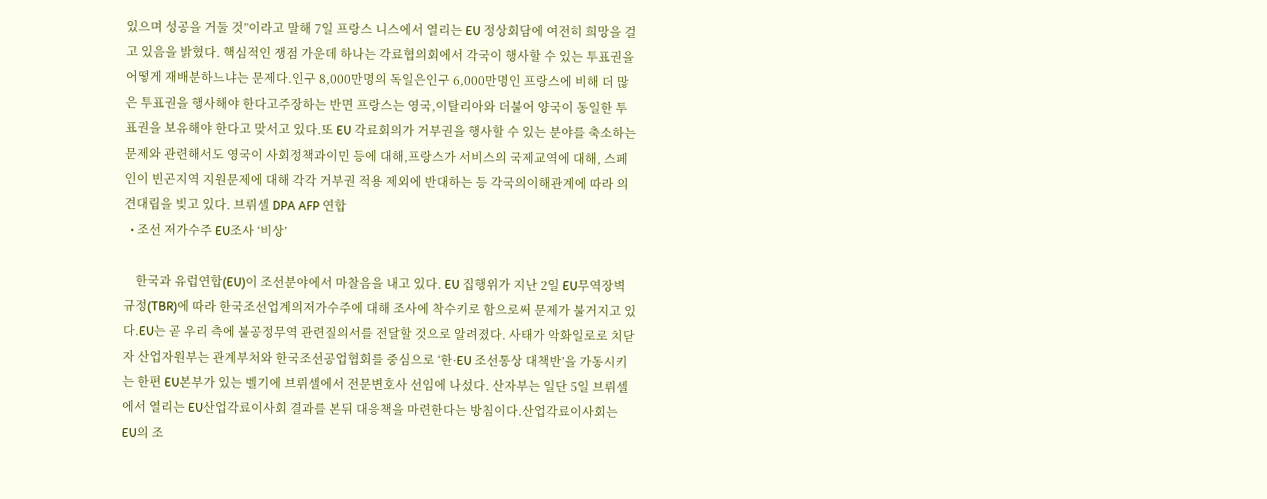있으며 성공을 거둘 것”이라고 말해 7일 프랑스 니스에서 열리는 EU 정상회담에 여전히 희망을 걸고 있음을 밝혔다. 핵심적인 쟁점 가운데 하나는 각료협의회에서 각국이 행사할 수 있는 투표권을 어떻게 재배분하느냐는 문제다.인구 8,000만명의 독일은인구 6,000만명인 프랑스에 비해 더 많은 투표권을 행사해야 한다고주장하는 반면 프랑스는 영국,이탈리아와 더불어 양국이 동일한 투표권을 보유해야 한다고 맞서고 있다.또 EU 각료회의가 거부권을 행사할 수 있는 분야를 축소하는 문제와 관련해서도 영국이 사회정책과이민 등에 대해,프랑스가 서비스의 국제교역에 대해, 스페인이 빈곤지역 지원문제에 대해 각각 거부권 적용 제외에 반대하는 등 각국의이해관계에 따라 의견대립을 빚고 있다. 브뤼셀 DPA AFP 연합
  • 조선 저가수주 EU조사 ‘비상’

    한국과 유럽연합(EU)이 조선분야에서 마찰음을 내고 있다. EU 집행위가 지난 2일 EU무역장벽규정(TBR)에 따라 한국조선업계의저가수주에 대해 조사에 착수키로 함으로써 문제가 불거지고 있다.EU는 곧 우리 측에 불공정무역 관련질의서를 전달할 것으로 알려졌다. 사태가 악화일로로 치닫자 산업자원부는 관계부처와 한국조선공업협회를 중심으로 ‘한·EU 조선통상 대책반’을 가동시키는 한편 EU본부가 있는 벨기에 브뤼셀에서 전문변호사 선임에 나섰다. 산자부는 일단 5일 브뤼셀에서 열리는 EU산업각료이사회 결과를 본뒤 대응책을 마련한다는 방침이다.산업각료이사회는 EU의 조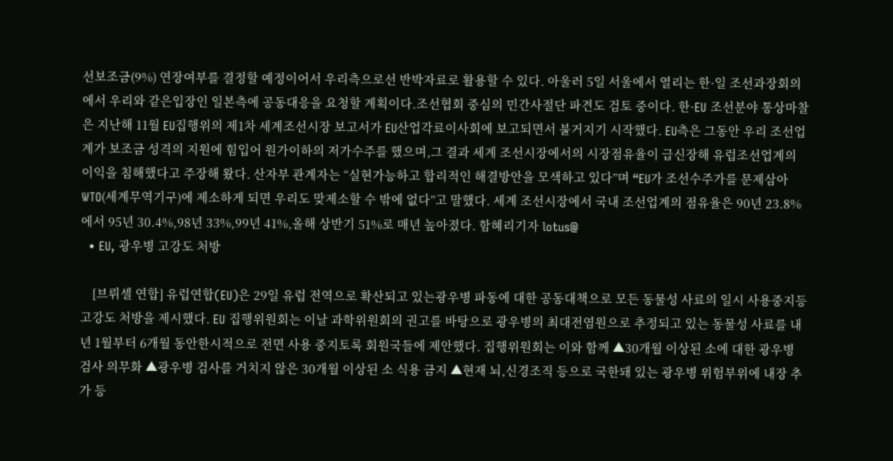선보조금(9%) 연장여부를 결정할 예정이어서 우리측으로선 반박자료로 활용할 수 있다. 아울러 5일 서울에서 열리는 한·일 조선과장회의에서 우리와 같은입장인 일본측에 공동대응을 요청할 계획이다.조선협회 중심의 민간사절단 파견도 검토 중이다. 한·EU 조선분야 통상마찰은 지난해 11월 EU집행위의 제1차 세계조선시장 보고서가 EU산업각료이사회에 보고되면서 불거지기 시작했다. EU측은 그동안 우리 조선업계가 보조금 성격의 지원에 힘입어 원가이하의 저가수주를 했으며,그 결과 세계 조선시장에서의 시장점유율이 급신장해 유럽조선업계의 이익을 침해했다고 주장해 왔다. 산자부 관계자는 “실현가능하고 합리적인 해결방안을 모색하고 있다”며 “EU가 조선수주가를 문제삼아 WTO(세계무역기구)에 제소하게 되면 우리도 맞제소할 수 밖에 없다”고 말했다. 세계 조선시장에서 국내 조선업계의 점유율은 90년 23.8%에서 95년 30.4%,98년 33%,99년 41%,올해 상반기 51%로 매년 높아졌다. 함혜리기자 lotus@
  • EU, 광우병 고강도 처방

    [브뤼셀 연합] 유럽연합(EU)은 29일 유럽 전역으로 확산되고 있는광우병 파동에 대한 공동대책으로 모든 동물성 사료의 일시 사용중지등 고강도 처방을 제시했다. EU 집행위원회는 이날 과학위원회의 권고를 바탕으로 광우병의 최대전염원으로 추정되고 있는 동물성 사료를 내년 1월부터 6개월 동안한시적으로 전면 사용 중지토록 회원국들에 제안했다. 집행위원회는 이와 함께 ▲30개월 이상된 소에 대한 광우병 검사 의무화 ▲광우병 검사를 거치지 않은 30개월 이상된 소 식용 금지 ▲현재 뇌,신경조직 등으로 국한돼 있는 광우병 위험부위에 내장 추가 등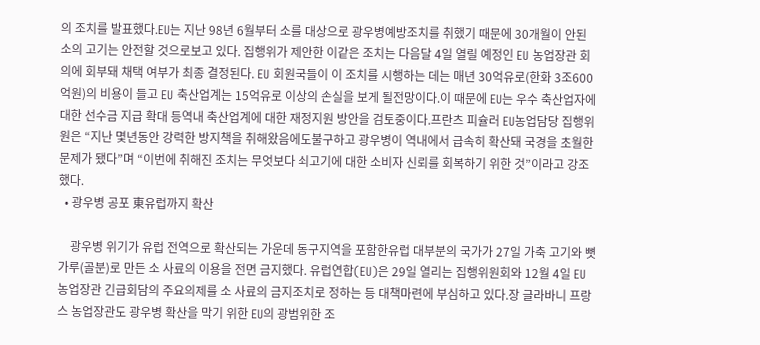의 조치를 발표했다.EU는 지난 98년 6월부터 소를 대상으로 광우병예방조치를 취했기 때문에 30개월이 안된 소의 고기는 안전할 것으로보고 있다. 집행위가 제안한 이같은 조치는 다음달 4일 열릴 예정인 EU 농업장관 회의에 회부돼 채택 여부가 최종 결정된다. EU 회원국들이 이 조치를 시행하는 데는 매년 30억유로(한화 3조600억원)의 비용이 들고 EU 축산업계는 15억유로 이상의 손실을 보게 될전망이다.이 때문에 EU는 우수 축산업자에 대한 선수금 지급 확대 등역내 축산업계에 대한 재정지원 방안을 검토중이다.프란츠 피슐러 EU농업담당 집행위원은 “지난 몇년동안 강력한 방지책을 취해왔음에도불구하고 광우병이 역내에서 급속히 확산돼 국경을 초월한 문제가 됐다”며 “이번에 취해진 조치는 무엇보다 쇠고기에 대한 소비자 신뢰를 회복하기 위한 것”이라고 강조했다.
  • 광우병 공포 東유럽까지 확산

    광우병 위기가 유럽 전역으로 확산되는 가운데 동구지역을 포함한유럽 대부분의 국가가 27일 가축 고기와 뼛가루(골분)로 만든 소 사료의 이용을 전면 금지했다. 유럽연합(EU)은 29일 열리는 집행위원회와 12월 4일 EU 농업장관 긴급회담의 주요의제를 소 사료의 금지조치로 정하는 등 대책마련에 부심하고 있다.장 글라바니 프랑스 농업장관도 광우병 확산을 막기 위한 EU의 광범위한 조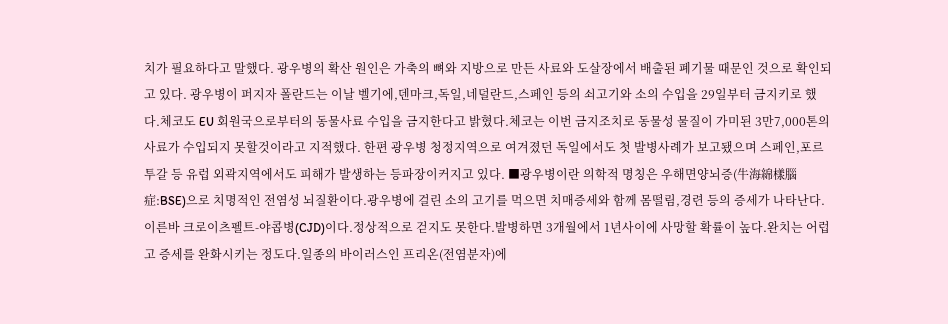치가 필요하다고 말했다. 광우병의 확산 원인은 가축의 뼈와 지방으로 만든 사료와 도살장에서 배출된 폐기물 때문인 것으로 확인되고 있다. 광우병이 퍼지자 폴란드는 이날 벨기에,덴마크,독일,네덜란드,스페인 등의 쇠고기와 소의 수입을 29일부터 금지키로 했다.체코도 EU 회원국으로부터의 동물사료 수입을 금지한다고 밝혔다.체코는 이번 금지조치로 동물성 물질이 가미된 3만7,000톤의 사료가 수입되지 못할것이라고 지적했다. 한편 광우병 청정지역으로 여겨졌던 독일에서도 첫 발병사례가 보고됐으며 스페인,포르투갈 등 유럽 외곽지역에서도 피해가 발생하는 등파장이커지고 있다. ■광우병이란 의학적 명칭은 우해면양뇌증(牛海綿樣腦症:BSE)으로 치명적인 전염성 뇌질환이다.광우병에 걸린 소의 고기를 먹으면 치매증세와 함께 몸떨림,경련 등의 증세가 나타난다.이른바 크로이츠펠트-야콥병(CJD)이다.정상적으로 걷지도 못한다.발병하면 3개월에서 1년사이에 사망할 확률이 높다.완치는 어럽고 증세를 완화시키는 정도다.일종의 바이러스인 프리온(전염분자)에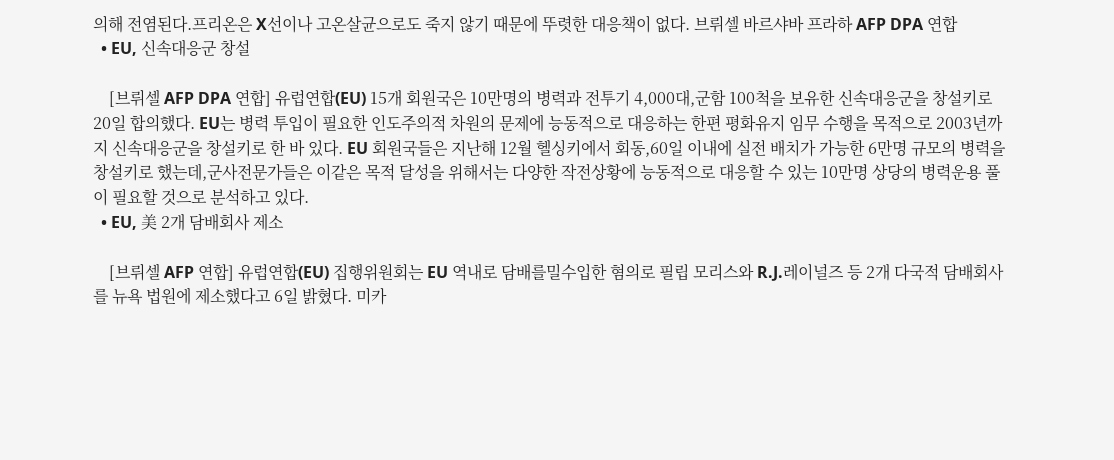의해 전염된다.프리온은 X선이나 고온살균으로도 죽지 않기 때문에 뚜렷한 대응책이 없다. 브뤼셀 바르샤바 프라하 AFP DPA 연합
  • EU, 신속대응군 창설

    [브뤼셀 AFP DPA 연합] 유럽연합(EU) 15개 회원국은 10만명의 병력과 전투기 4,000대,군함 100척을 보유한 신속대응군을 창설키로 20일 합의했다. EU는 병력 투입이 필요한 인도주의적 차원의 문제에 능동적으로 대응하는 한편 평화유지 임무 수행을 목적으로 2003년까지 신속대응군을 창설키로 한 바 있다. EU 회원국들은 지난해 12월 헬싱키에서 회동,60일 이내에 실전 배치가 가능한 6만명 규모의 병력을 창설키로 했는데,군사전문가들은 이같은 목적 달성을 위해서는 다양한 작전상황에 능동적으로 대응할 수 있는 10만명 상당의 병력운용 풀이 필요할 것으로 분석하고 있다.
  • EU, 美 2개 담배회사 제소

    [브뤼셀 AFP 연합] 유럽연합(EU) 집행위원회는 EU 역내로 담배를밀수입한 혐의로 필립 모리스와 R.J.레이널즈 등 2개 다국적 담배회사를 뉴욕 법원에 제소했다고 6일 밝혔다. 미카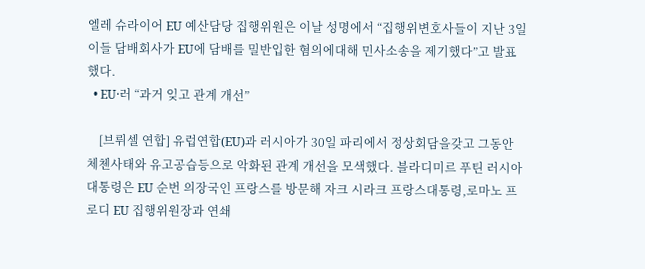엘레 슈라이어 EU 예산담당 집행위원은 이날 성명에서 “집행위변호사들이 지난 3일 이들 담배회사가 EU에 담배를 밀반입한 혐의에대해 민사소송을 제기했다”고 발표했다.
  • EU·러 “과거 잊고 관계 개선”

    [브뤼셀 연합] 유럽연합(EU)과 러시아가 30일 파리에서 정상회담을갖고 그동안 체첸사태와 유고공습등으로 악화된 관계 개선을 모색했다. 블라디미르 푸틴 러시아 대통령은 EU 순번 의장국인 프랑스를 방문해 자크 시라크 프랑스대통령,로마노 프로디 EU 집행위원장과 연쇄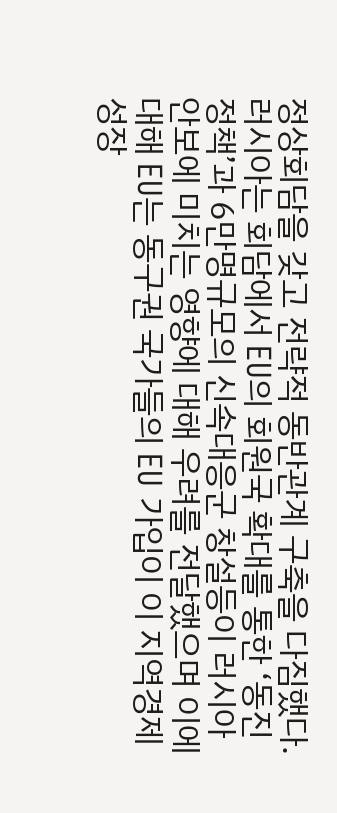정상회담을 갖고 전략적 동반관계 구축을 다짐했다. 러시아는 회담에서 EU의 회원국 확대를 통한 ‘동진정책’과 6만명규모의 신속대응군 창설등이 러시아 안보에 미치는 영향에 대해 우려를 전달했으며 이에 대해 EU는 동구권 국가들의 EU 가입이 이 지역경제성장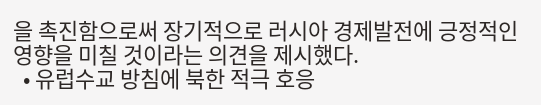을 촉진함으로써 장기적으로 러시아 경제발전에 긍정적인 영향을 미칠 것이라는 의견을 제시했다.
  • 유럽수교 방침에 북한 적극 호응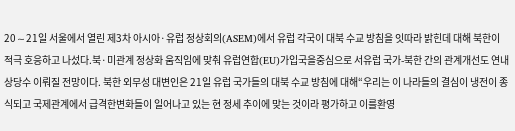20∼21일 서울에서 열린 제3차 아시아·유럽 정상회의(ASEM)에서 유럽 각국이 대북 수교 방침을 잇따라 밝힌데 대해 북한이 적극 호응하고 나섰다.북·미관계 정상화 움직임에 맞춰 유럽연합(EU)가입국을중심으로 서유럽 국가-북한 간의 관계개선도 연내 상당수 이뤄질 전망이다. 북한 외무성 대변인은 21일 유럽 국가들의 대북 수교 방침에 대해“우리는 이 나라들의 결심이 냉전이 종식되고 국제관계에서 급격한변화들이 일어나고 있는 현 정세 추이에 맞는 것이라 평가하고 이를환영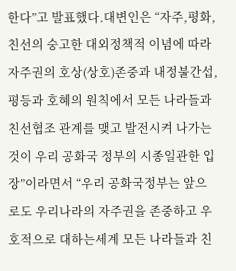한다”고 발표했다.대변인은 “자주,평화,친선의 숭고한 대외정책적 이념에 따라 자주권의 호상(상호)존중과 내정불간섭,평등과 호혜의 원칙에서 모든 나라들과 친선협조 관계를 맺고 발전시켜 나가는것이 우리 공화국 정부의 시종일관한 입장”이라면서 “우리 공화국정부는 앞으로도 우리나라의 자주권을 존중하고 우호적으로 대하는세계 모든 나라들과 친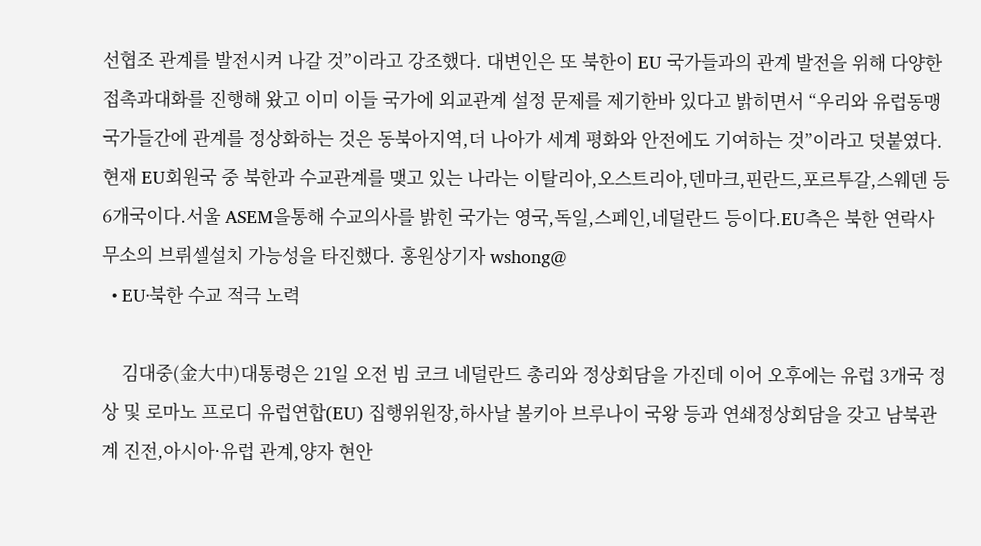선협조 관계를 발전시켜 나갈 것”이라고 강조했다. 대변인은 또 북한이 EU 국가들과의 관계 발전을 위해 다양한 접촉과대화를 진행해 왔고 이미 이들 국가에 외교관계 설정 문제를 제기한바 있다고 밝히면서 “우리와 유럽동맹 국가들간에 관계를 정상화하는 것은 동북아지역,더 나아가 세계 평화와 안전에도 기여하는 것”이라고 덧붙였다. 현재 EU회원국 중 북한과 수교관계를 맺고 있는 나라는 이탈리아,오스트리아,덴마크,핀란드,포르투갈,스웨덴 등 6개국이다.서울 ASEM을통해 수교의사를 밝힌 국가는 영국,독일,스페인,네덜란드 등이다.EU측은 북한 연락사무소의 브뤼셀설치 가능성을 타진했다. 홍원상기자 wshong@
  • EU·북한 수교 적극 노력

    김대중(金大中)대통령은 21일 오전 빔 코크 네덜란드 총리와 정상회담을 가진데 이어 오후에는 유럽 3개국 정상 및 로마노 프로디 유럽연합(EU) 집행위원장,하사날 볼키아 브루나이 국왕 등과 연쇄정상회담을 갖고 남북관계 진전,아시아·유럽 관계,양자 현안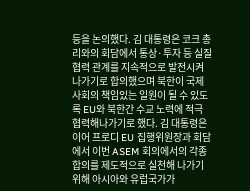등을 논의했다. 김 대통령은 코크 총리와의 회담에서 통상·투자 등 실질협력 관계를 지속적으로 발전시켜 나가기로 합의했으며 북한이 국제사회의 책임있는 일원이 될 수 있도록 EU와 북한간 수교 노력에 적극 협력해나가기로 했다. 김 대통령은 이어 프로디 EU 집행위원장과 회담에서 이번 ASEM 회의에서의 각종 합의를 제도적으로 실천해 나가기 위해 아시아와 유럽국가가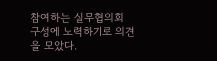참여하는 실무협의회 구성에 노력하기로 의견을 모았다.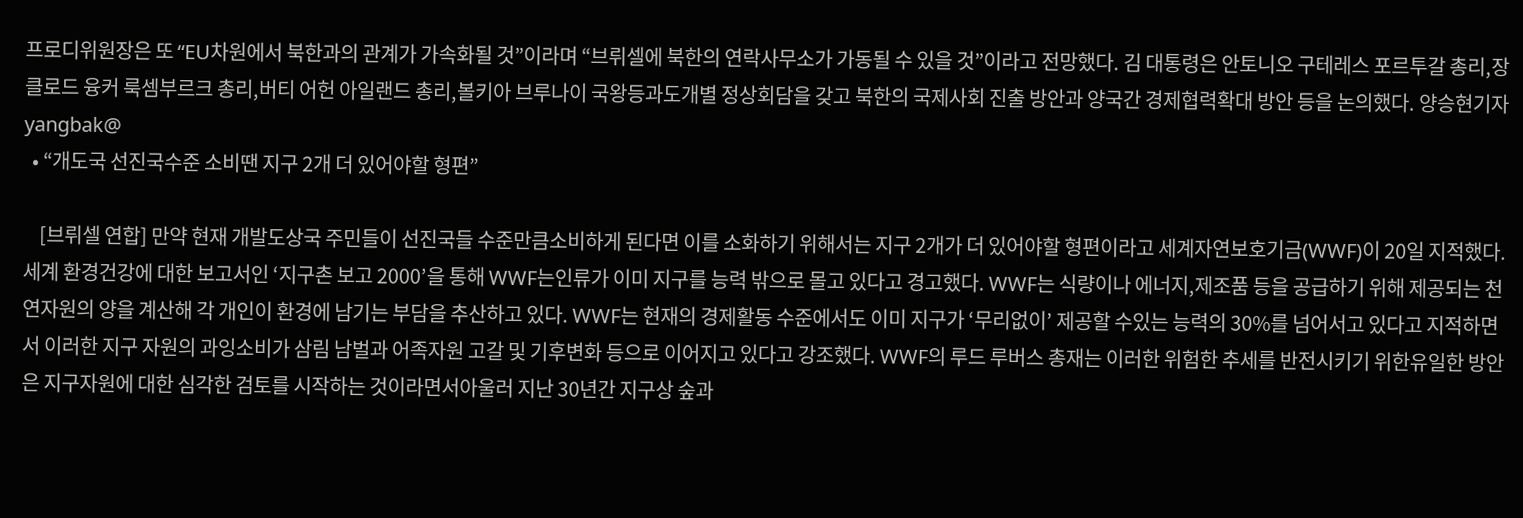프로디위원장은 또 “EU차원에서 북한과의 관계가 가속화될 것”이라며 “브뤼셀에 북한의 연락사무소가 가동될 수 있을 것”이라고 전망했다. 김 대통령은 안토니오 구테레스 포르투갈 총리,장 클로드 융커 룩셈부르크 총리,버티 어헌 아일랜드 총리,볼키아 브루나이 국왕등과도개별 정상회담을 갖고 북한의 국제사회 진출 방안과 양국간 경제협력확대 방안 등을 논의했다. 양승현기자 yangbak@
  • “개도국 선진국수준 소비땐 지구 2개 더 있어야할 형편”

    [브뤼셀 연합] 만약 현재 개발도상국 주민들이 선진국들 수준만큼소비하게 된다면 이를 소화하기 위해서는 지구 2개가 더 있어야할 형편이라고 세계자연보호기금(WWF)이 20일 지적했다. 세계 환경건강에 대한 보고서인 ‘지구촌 보고 2000’을 통해 WWF는인류가 이미 지구를 능력 밖으로 몰고 있다고 경고했다. WWF는 식량이나 에너지,제조품 등을 공급하기 위해 제공되는 천연자원의 양을 계산해 각 개인이 환경에 남기는 부담을 추산하고 있다. WWF는 현재의 경제활동 수준에서도 이미 지구가 ‘무리없이’ 제공할 수있는 능력의 30%를 넘어서고 있다고 지적하면서 이러한 지구 자원의 과잉소비가 삼림 남벌과 어족자원 고갈 및 기후변화 등으로 이어지고 있다고 강조했다. WWF의 루드 루버스 총재는 이러한 위험한 추세를 반전시키기 위한유일한 방안은 지구자원에 대한 심각한 검토를 시작하는 것이라면서아울러 지난 30년간 지구상 숲과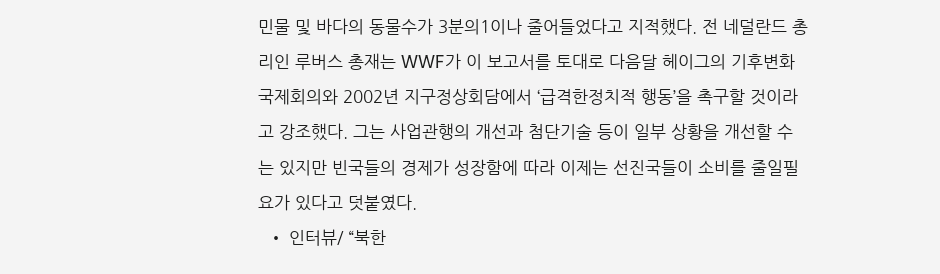민물 및 바다의 동물수가 3분의1이나 줄어들었다고 지적했다. 전 네덜란드 총리인 루버스 총재는 WWF가 이 보고서를 토대로 다음달 헤이그의 기후변화 국제회의와 2002년 지구정상회담에서 ‘급격한정치적 행동’을 촉구할 것이라고 강조했다. 그는 사업관행의 개선과 첨단기술 등이 일부 상황을 개선할 수는 있지만 빈국들의 경제가 성장함에 따라 이제는 선진국들이 소비를 줄일필요가 있다고 덧붙였다.
  • 인터뷰/ “북한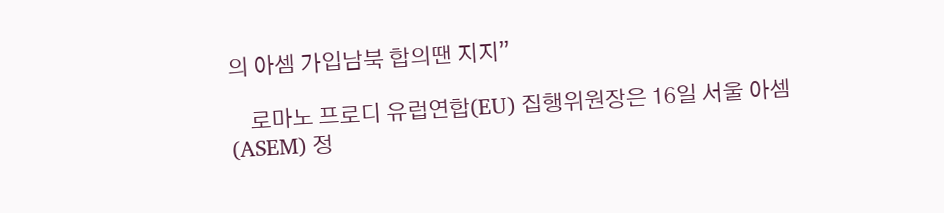의 아셈 가입남북 합의땐 지지”

    로마노 프로디 유럽연합(EU) 집행위원장은 16일 서울 아셈(ASEM) 정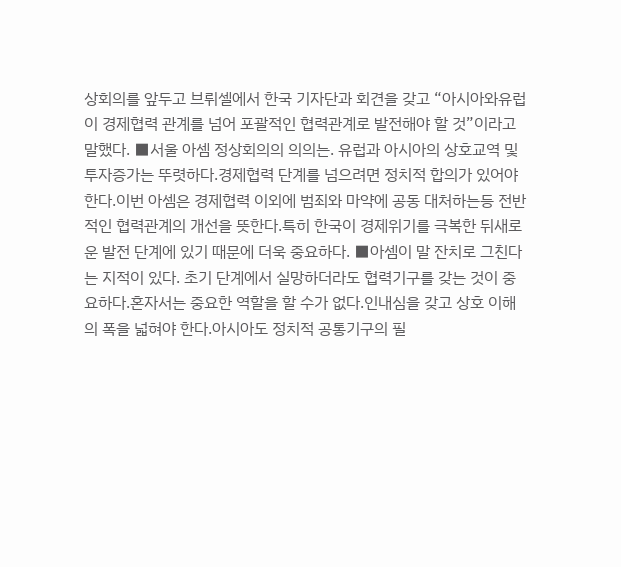상회의를 앞두고 브뤼셀에서 한국 기자단과 회견을 갖고 “아시아와유럽이 경제협력 관계를 넘어 포괄적인 협력관계로 발전해야 할 것”이라고 말했다. ■서울 아셈 정상회의의 의의는. 유럽과 아시아의 상호교역 및 투자증가는 뚜렷하다.경제협력 단계를 넘으려면 정치적 합의가 있어야 한다.이번 아셈은 경제협력 이외에 범죄와 마약에 공동 대처하는등 전반적인 협력관계의 개선을 뜻한다.특히 한국이 경제위기를 극복한 뒤새로운 발전 단계에 있기 때문에 더욱 중요하다. ■아셈이 말 잔치로 그친다는 지적이 있다. 초기 단계에서 실망하더라도 협력기구를 갖는 것이 중요하다.혼자서는 중요한 역할을 할 수가 없다.인내심을 갖고 상호 이해의 폭을 넓혀야 한다.아시아도 정치적 공통기구의 필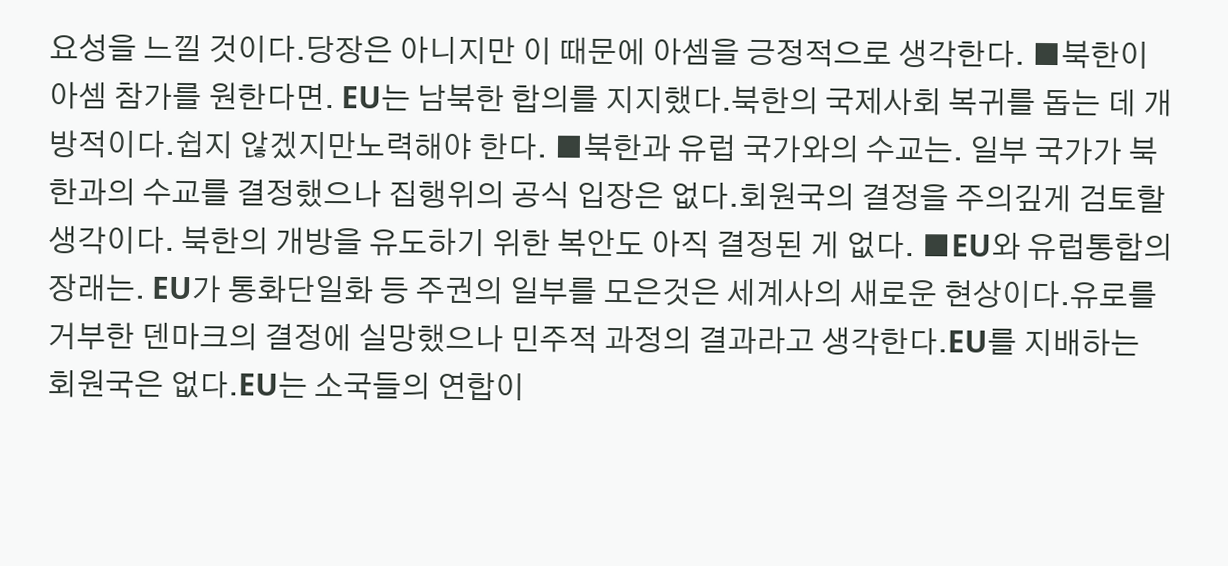요성을 느낄 것이다.당장은 아니지만 이 때문에 아셈을 긍정적으로 생각한다. ■북한이 아셈 참가를 원한다면. EU는 남북한 합의를 지지했다.북한의 국제사회 복귀를 돕는 데 개방적이다.쉽지 않겠지만노력해야 한다. ■북한과 유럽 국가와의 수교는. 일부 국가가 북한과의 수교를 결정했으나 집행위의 공식 입장은 없다.회원국의 결정을 주의깊게 검토할생각이다. 북한의 개방을 유도하기 위한 복안도 아직 결정된 게 없다. ■EU와 유럽통합의 장래는. EU가 통화단일화 등 주권의 일부를 모은것은 세계사의 새로운 현상이다.유로를 거부한 덴마크의 결정에 실망했으나 민주적 과정의 결과라고 생각한다.EU를 지배하는 회원국은 없다.EU는 소국들의 연합이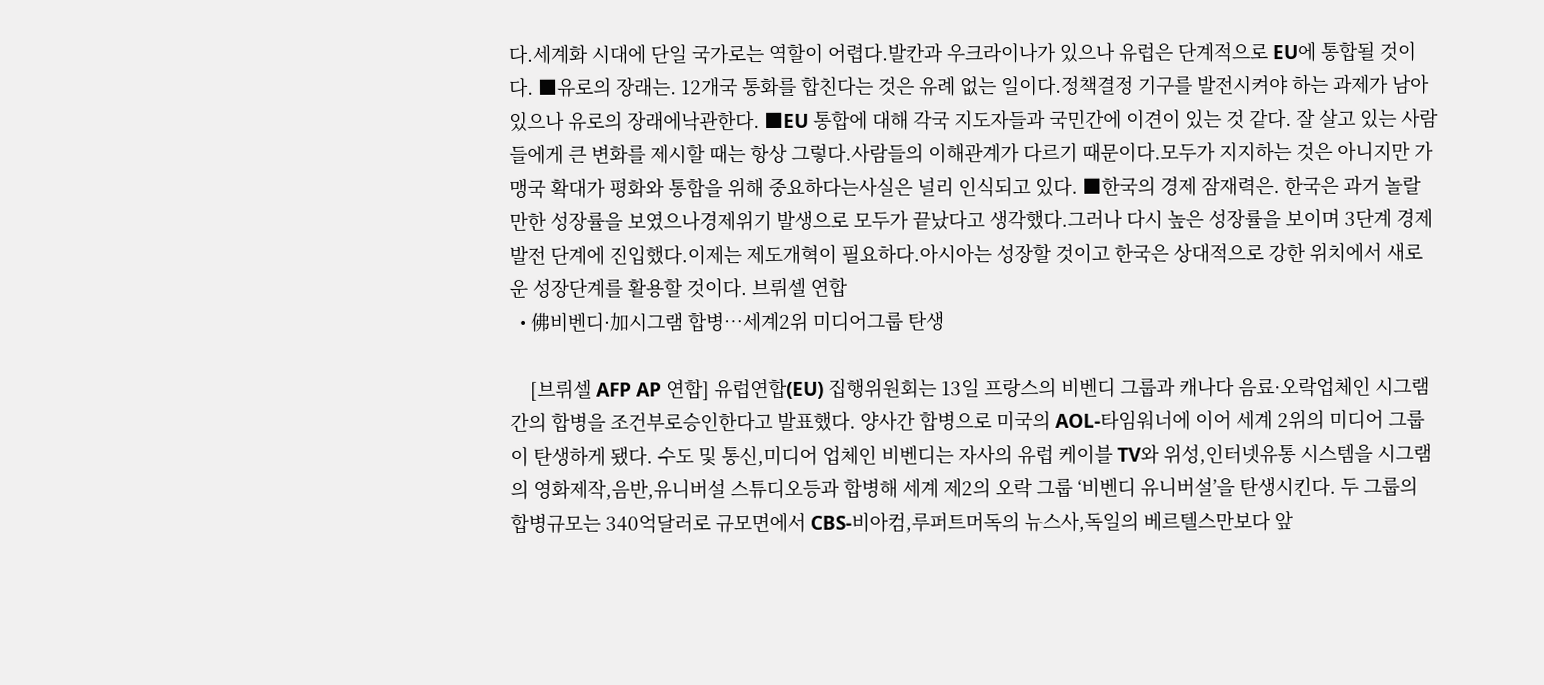다.세계화 시대에 단일 국가로는 역할이 어렵다.발칸과 우크라이나가 있으나 유럽은 단계적으로 EU에 통합될 것이다. ■유로의 장래는. 12개국 통화를 합친다는 것은 유례 없는 일이다.정책결정 기구를 발전시켜야 하는 과제가 남아 있으나 유로의 장래에낙관한다. ■EU 통합에 대해 각국 지도자들과 국민간에 이견이 있는 것 같다. 잘 살고 있는 사람들에게 큰 변화를 제시할 때는 항상 그렇다.사람들의 이해관계가 다르기 때문이다.모두가 지지하는 것은 아니지만 가맹국 확대가 평화와 통합을 위해 중요하다는사실은 널리 인식되고 있다. ■한국의 경제 잠재력은. 한국은 과거 놀랄만한 성장률을 보였으나경제위기 발생으로 모두가 끝났다고 생각했다.그러나 다시 높은 성장률을 보이며 3단계 경제발전 단계에 진입했다.이제는 제도개혁이 필요하다.아시아는 성장할 것이고 한국은 상대적으로 강한 위치에서 새로운 성장단계를 활용할 것이다. 브뤼셀 연합
  • 佛비벤디·加시그램 합병…세계2위 미디어그룹 탄생

    [브뤼셀 AFP AP 연합] 유럽연합(EU) 집행위원회는 13일 프랑스의 비벤디 그룹과 캐나다 음료·오락업체인 시그램간의 합병을 조건부로승인한다고 발표했다. 양사간 합병으로 미국의 AOL-타임워너에 이어 세계 2위의 미디어 그룹이 탄생하게 됐다. 수도 및 통신,미디어 업체인 비벤디는 자사의 유럽 케이블 TV와 위성,인터넷유통 시스템을 시그램의 영화제작,음반,유니버설 스튜디오등과 합병해 세계 제2의 오락 그룹 ‘비벤디 유니버설’을 탄생시킨다. 두 그룹의 합병규모는 340억달러로 규모면에서 CBS-비아컴,루퍼트머독의 뉴스사,독일의 베르텔스만보다 앞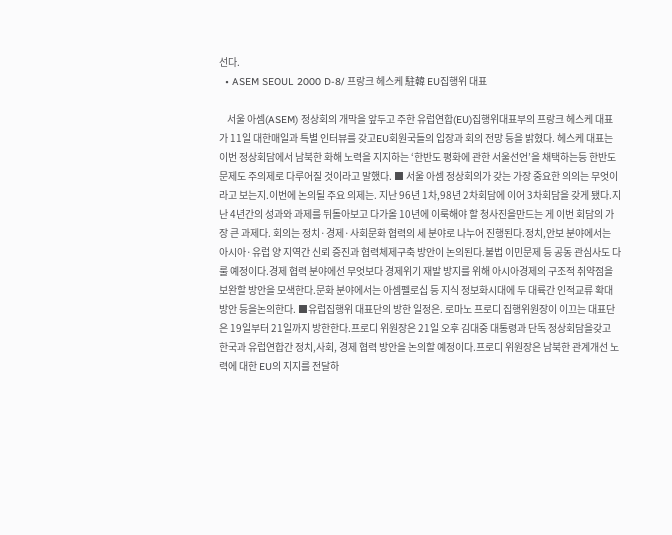선다.
  • ASEM SEOUL 2000 D-8/ 프랑크 헤스케 駐韓 EU집행위 대표

    서울 아셈(ASEM) 정상회의 개막을 앞두고 주한 유럽연합(EU)집행위대표부의 프랑크 헤스케 대표가 11일 대한매일과 특별 인터뷰를 갖고EU회원국들의 입장과 회의 전망 등을 밝혔다. 헤스케 대표는 이번 정상회담에서 남북한 화해 노력을 지지하는 ‘한반도 평화에 관한 서울선언’을 채택하는등 한반도문제도 주의제로 다루어질 것이라고 말했다. ■ 서울 아셈 정상회의가 갖는 가장 중요한 의의는 무엇이라고 보는지.이번에 논의될 주요 의제는. 지난 96년 1차,98년 2차회담에 이어 3차회담을 갖게 됐다.지난 4년간의 성과와 과제를 뒤돌아보고 다가올 10년에 이룩해야 할 청사진을만드는 게 이번 회담의 가장 큰 과제다. 회의는 정치·경제·사회문화 협력의 세 분야로 나누어 진행된다.정치,안보 분야에서는 아시아·유럽 양 지역간 신뢰 증진과 협력체제구축 방안이 논의된다.불법 이민문제 등 공동 관심사도 다룰 예정이다.경제 협력 분야에선 무엇보다 경제위기 재발 방지를 위해 아시아경제의 구조적 취약점을 보완할 방안을 모색한다.문화 분야에서는 아셈펠로십 등 지식 정보화시대에 두 대륙간 인적교류 확대 방안 등을논의한다. ■유럽집행위 대표단의 방한 일정은. 로마노 프로디 집행위원장이 이끄는 대표단은 19일부터 21일까지 방한한다.프로디 위원장은 21일 오후 김대중 대통령과 단독 정상회담을갖고 한국과 유럽연합간 정치,사회, 경제 협력 방안을 논의할 예정이다.프로디 위원장은 남북한 관계개선 노력에 대한 EU의 지지를 전달하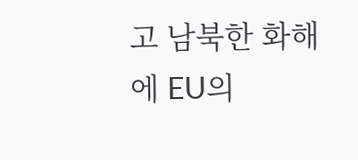고 남북한 화해에 EU의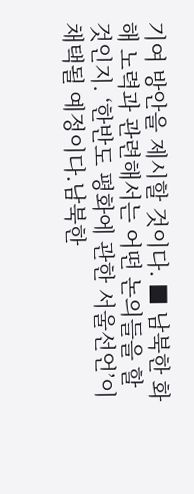기여 방안을 제시할 것이다. ■ 남북한 화해 노력과 관련해서는 어떤 논의들을 할 것인지. ‘한반도 평화에 관한 서울선언’이 채택될 예정이다.남북한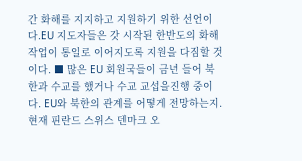간 화해를 지지하고 지원하기 위한 선언이다.EU 지도자들은 갓 시작된 한반도의 화해 작업이 통일로 이어지도록 지원을 다짐할 것이다. ■ 많은 EU 회원국들이 금년 들어 북한과 수교를 했거나 수교 교섭을진행 중이다. EU와 북한의 관계를 어떻게 전망하는지. 현재 핀란드 스위스 덴마크 오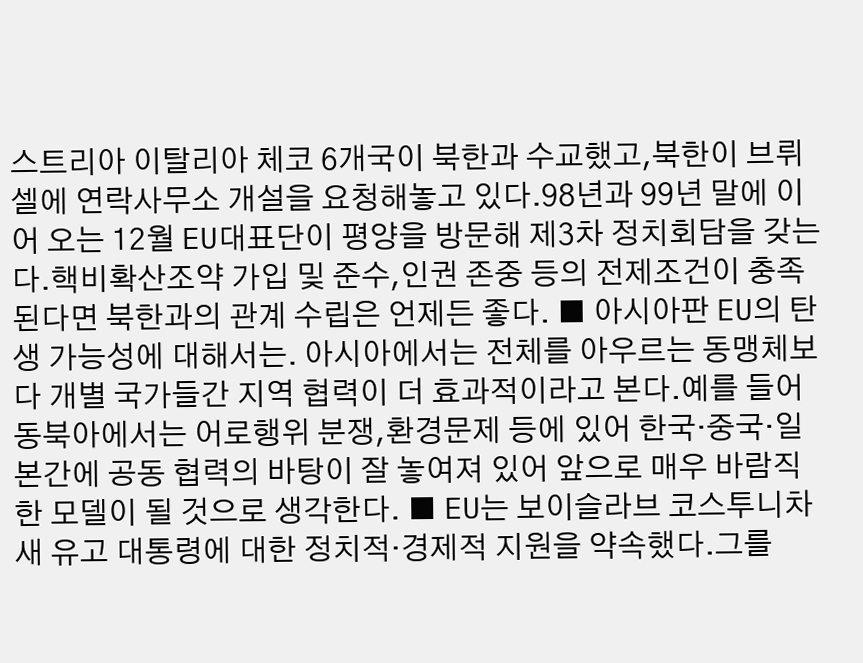스트리아 이탈리아 체코 6개국이 북한과 수교했고,북한이 브뤼셀에 연락사무소 개설을 요청해놓고 있다.98년과 99년 말에 이어 오는 12월 EU대표단이 평양을 방문해 제3차 정치회담을 갖는다.핵비확산조약 가입 및 준수,인권 존중 등의 전제조건이 충족된다면 북한과의 관계 수립은 언제든 좋다. ■ 아시아판 EU의 탄생 가능성에 대해서는. 아시아에서는 전체를 아우르는 동맹체보다 개별 국가들간 지역 협력이 더 효과적이라고 본다.예를 들어 동북아에서는 어로행위 분쟁,환경문제 등에 있어 한국·중국·일본간에 공동 협력의 바탕이 잘 놓여져 있어 앞으로 매우 바람직한 모델이 될 것으로 생각한다. ■ EU는 보이슬라브 코스투니차 새 유고 대통령에 대한 정치적·경제적 지원을 약속했다.그를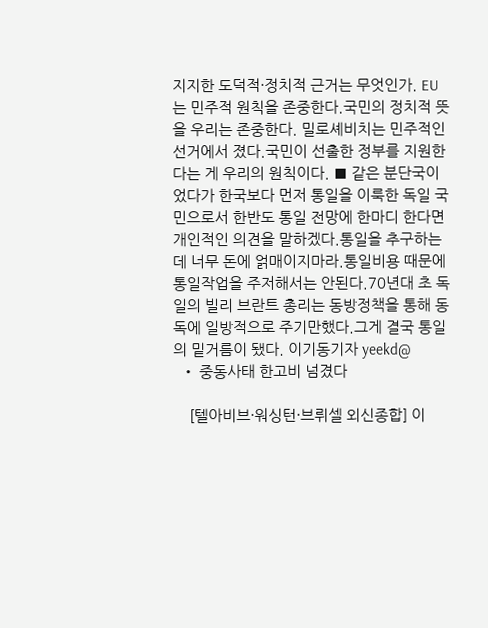지지한 도덕적·정치적 근거는 무엇인가. EU는 민주적 원칙을 존중한다.국민의 정치적 뜻을 우리는 존중한다. 밀로셰비치는 민주적인 선거에서 졌다.국민이 선출한 정부를 지원한다는 게 우리의 원칙이다. ■ 같은 분단국이었다가 한국보다 먼저 통일을 이룩한 독일 국민으로서 한반도 통일 전망에 한마디 한다면 개인적인 의견을 말하겠다.통일을 추구하는 데 너무 돈에 얽매이지마라.통일비용 때문에 통일작업을 주저해서는 안된다.70년대 초 독일의 빌리 브란트 총리는 동방정책을 통해 동독에 일방적으로 주기만했다.그게 결국 통일의 밑거름이 됐다. 이기동기자 yeekd@
  • 중동사태 한고비 넘겼다

    [텔아비브·워싱턴·브뤼셀 외신종합] 이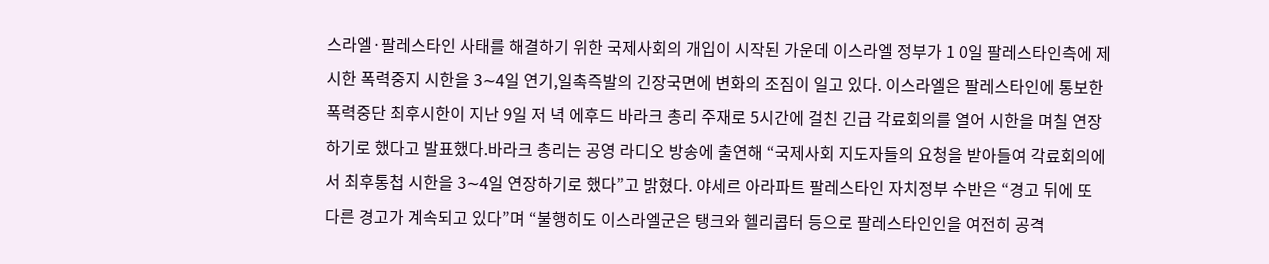스라엘·팔레스타인 사태를 해결하기 위한 국제사회의 개입이 시작된 가운데 이스라엘 정부가 1 0일 팔레스타인측에 제시한 폭력중지 시한을 3∼4일 연기,일촉즉발의 긴장국면에 변화의 조짐이 일고 있다. 이스라엘은 팔레스타인에 통보한 폭력중단 최후시한이 지난 9일 저 녁 에후드 바라크 총리 주재로 5시간에 걸친 긴급 각료회의를 열어 시한을 며칠 연장하기로 했다고 발표했다.바라크 총리는 공영 라디오 방송에 출연해 “국제사회 지도자들의 요청을 받아들여 각료회의에 서 최후통첩 시한을 3∼4일 연장하기로 했다”고 밝혔다. 야세르 아라파트 팔레스타인 자치정부 수반은 “경고 뒤에 또 다른 경고가 계속되고 있다”며 “불행히도 이스라엘군은 탱크와 헬리콥터 등으로 팔레스타인인을 여전히 공격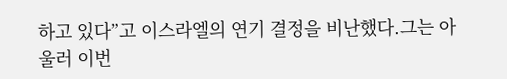하고 있다”고 이스라엘의 연기 결정을 비난했다.그는 아울러 이번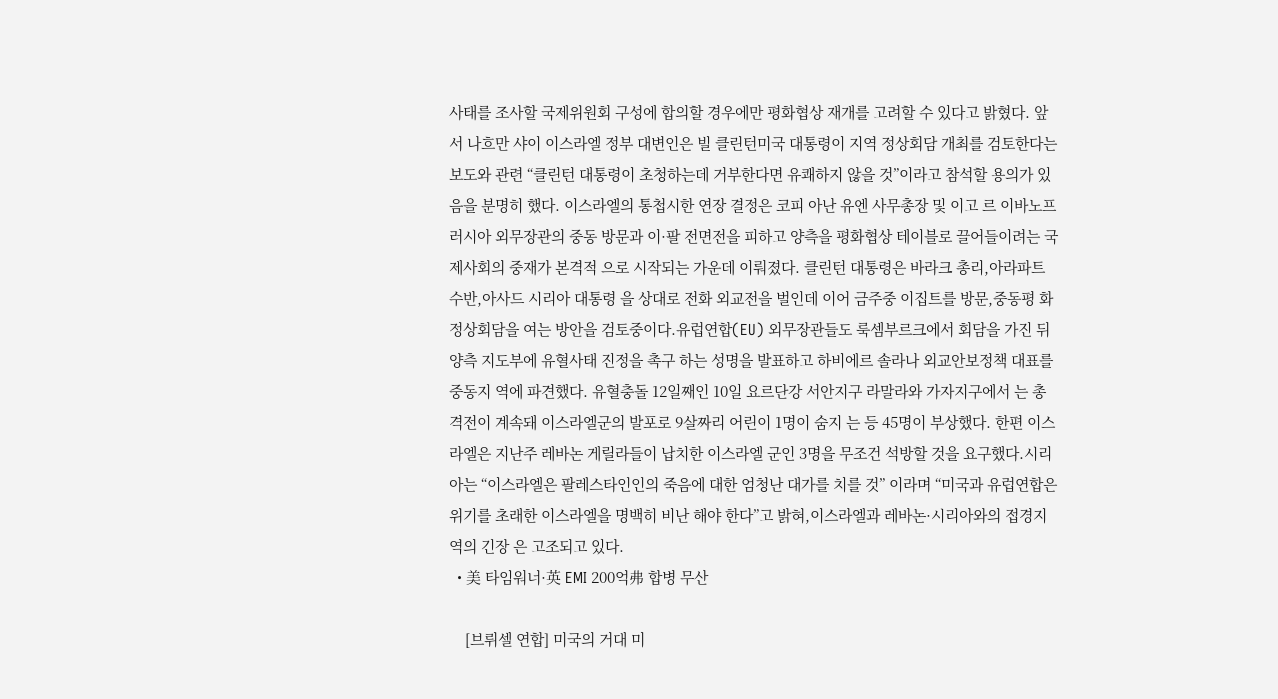사태를 조사할 국제위원회 구성에 합의할 경우에만 평화협상 재개를 고려할 수 있다고 밝혔다. 앞서 나흐만 샤이 이스라엘 정부 대변인은 빌 클린턴미국 대통령이 지역 정상회담 개최를 검토한다는 보도와 관련 “클린턴 대통령이 초청하는데 거부한다면 유쾌하지 않을 것”이라고 참석할 용의가 있 음을 분명히 했다. 이스라엘의 통첩시한 연장 결정은 코피 아난 유엔 사무총장 및 이고 르 이바노프 러시아 외무장관의 중동 방문과 이·팔 전면전을 피하고 양측을 평화협상 테이블로 끌어들이려는 국제사회의 중재가 본격적 으로 시작되는 가운데 이뤄졌다. 클린턴 대통령은 바라크 총리,아라파트 수반,아사드 시리아 대통령 을 상대로 전화 외교전을 벌인데 이어 금주중 이집트를 방문,중동평 화 정상회담을 여는 방안을 검토중이다.유럽연합(EU) 외무장관들도 룩셈부르크에서 회담을 가진 뒤 양측 지도부에 유혈사태 진정을 촉구 하는 성명을 발표하고 하비에르 솔라나 외교안보정책 대표를 중동지 역에 파견했다. 유혈충돌 12일째인 10일 요르단강 서안지구 라말라와 가자지구에서 는 총격전이 계속돼 이스라엘군의 발포로 9살짜리 어린이 1명이 숨지 는 등 45명이 부상했다. 한편 이스라엘은 지난주 레바논 게릴라들이 납치한 이스라엘 군인 3명을 무조건 석방할 것을 요구했다.시리아는 “이스라엘은 팔레스타인인의 죽음에 대한 엄청난 대가를 치를 것” 이라며 “미국과 유럽연합은 위기를 초래한 이스라엘을 명백히 비난 해야 한다”고 밝혀,이스라엘과 레바논·시리아와의 접경지역의 긴장 은 고조되고 있다.
  • 美 타임워너·英 EMI 200억弗 합병 무산

    [브뤼셀 연합] 미국의 거대 미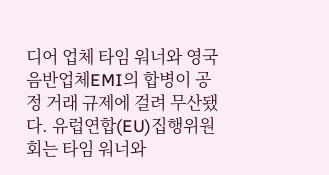디어 업체 타임 워너와 영국 음반업체EMI의 합병이 공정 거래 규제에 걸려 무산됐다. 유럽연합(EU)집행위원회는 타임 워너와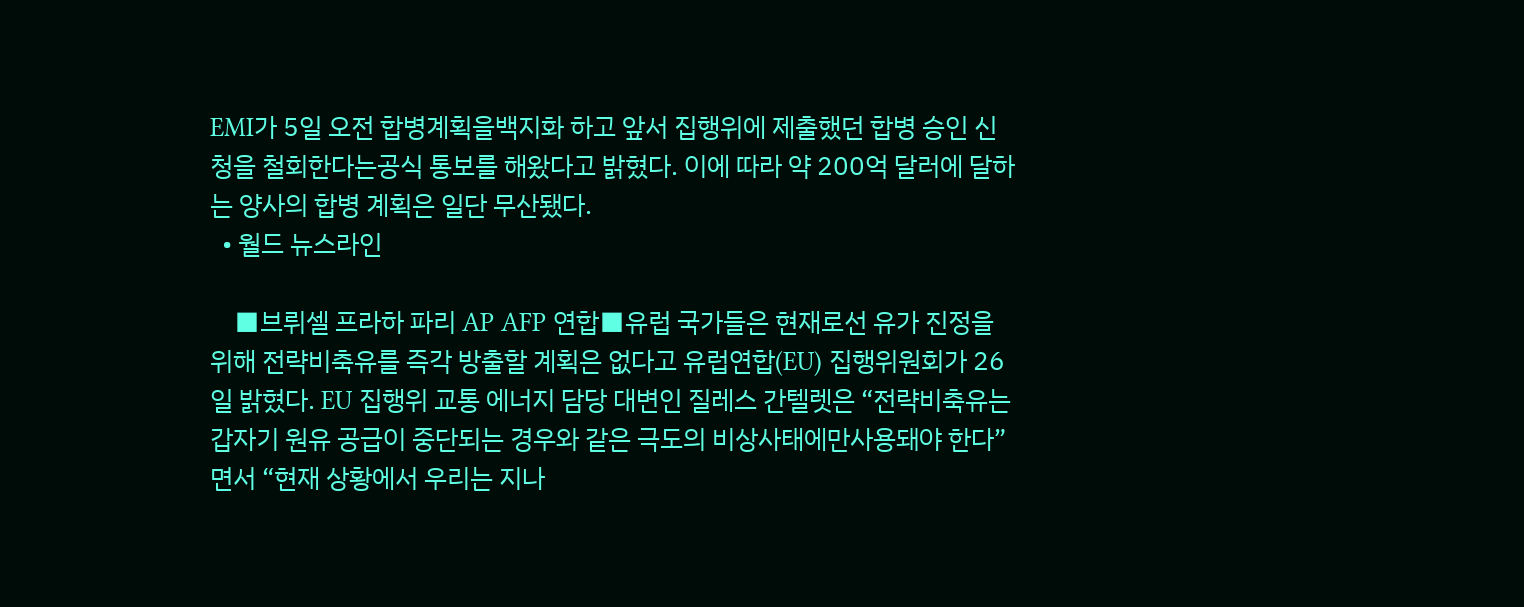EMI가 5일 오전 합병계획을백지화 하고 앞서 집행위에 제출했던 합병 승인 신청을 철회한다는공식 통보를 해왔다고 밝혔다. 이에 따라 약 200억 달러에 달하는 양사의 합병 계획은 일단 무산됐다.
  • 월드 뉴스라인

    ■브뤼셀 프라하 파리 AP AFP 연합■유럽 국가들은 현재로선 유가 진정을 위해 전략비축유를 즉각 방출할 계획은 없다고 유럽연합(EU) 집행위원회가 26일 밝혔다. EU 집행위 교통 에너지 담당 대변인 질레스 간텔렛은 “전략비축유는 갑자기 원유 공급이 중단되는 경우와 같은 극도의 비상사태에만사용돼야 한다”면서 “현재 상황에서 우리는 지나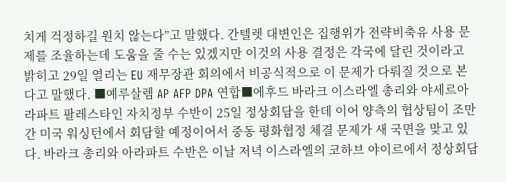치게 걱정하길 원치 않는다”고 말했다. 간텔렛 대변인은 집행위가 전략비축유 사용 문제를 조율하는데 도움을 줄 수는 있겠지만 이것의 사용 결정은 각국에 달린 것이라고 밝히고 29일 열리는 EU 재무장관 회의에서 비공식적으로 이 문제가 다뤄질 것으로 본다고 말했다. ■예루살렘 AP AFP DPA 연합■에후드 바라크 이스라엘 총리와 야세르아라파트 팔레스타인 자치정부 수반이 25일 정상회담을 한데 이어 양측의 협상팀이 조만간 미국 워싱턴에서 회담할 예정이어서 중동 평화협정 체결 문제가 새 국면을 맞고 있다. 바라크 총리와 아라파트 수반은 이날 저녁 이스라엘의 코하브 야이르에서 정상회담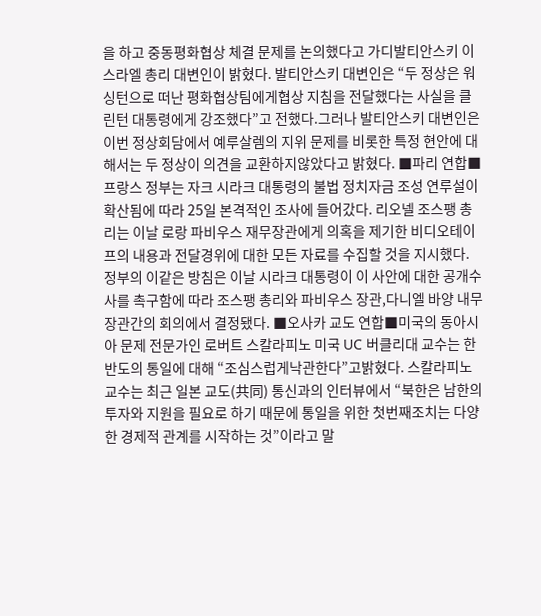을 하고 중동평화협상 체결 문제를 논의했다고 가디발티안스키 이스라엘 총리 대변인이 밝혔다. 발티안스키 대변인은 “두 정상은 워싱턴으로 떠난 평화협상팀에게협상 지침을 전달했다는 사실을 클린턴 대통령에게 강조했다”고 전했다.그러나 발티안스키 대변인은 이번 정상회담에서 예루살렘의 지위 문제를 비롯한 특정 현안에 대해서는 두 정상이 의견을 교환하지않았다고 밝혔다. ■파리 연합■프랑스 정부는 자크 시라크 대통령의 불법 정치자금 조성 연루설이 확산됨에 따라 25일 본격적인 조사에 들어갔다. 리오넬 조스팽 총리는 이날 로랑 파비우스 재무장관에게 의혹을 제기한 비디오테이프의 내용과 전달경위에 대한 모든 자료를 수집할 것을 지시했다. 정부의 이같은 방침은 이날 시라크 대통령이 이 사안에 대한 공개수사를 촉구함에 따라 조스팽 총리와 파비우스 장관,다니엘 바양 내무장관간의 회의에서 결정됐다. ■오사카 교도 연합■미국의 동아시아 문제 전문가인 로버트 스칼라피노 미국 UC 버클리대 교수는 한반도의 통일에 대해 “조심스럽게낙관한다”고밝혔다. 스칼라피노 교수는 최근 일본 교도(共同) 통신과의 인터뷰에서 “북한은 남한의 투자와 지원을 필요로 하기 때문에 통일을 위한 첫번째조치는 다양한 경제적 관계를 시작하는 것”이라고 말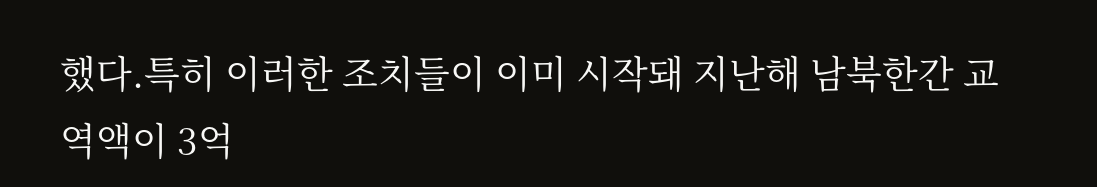했다.특히 이러한 조치들이 이미 시작돼 지난해 남북한간 교역액이 3억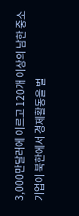3,000만달러에 이르고 120개 이상의 남한 중소기업이 북한에서 경제활동을 벌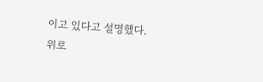이고 있다고 설명했다.
위로